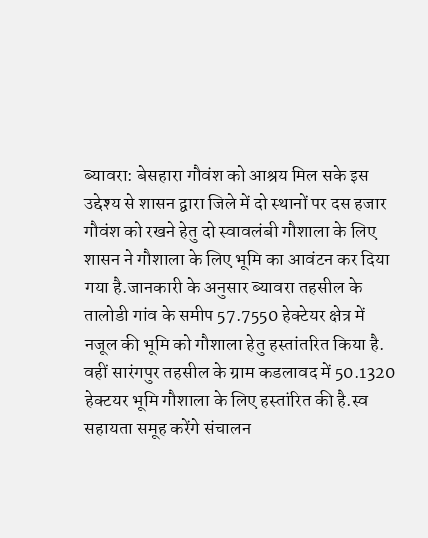ब्यावरा: बेसहारा गौवंश को आश्रय मिल सके इस उद्देश्य से शासन द्वारा जिले में दो स्थानों पर दस हजार गौवंश को रखने हेतु दो स्वावलंबी गौशाला के लिए शासन ने गौशाला के लिए भूमि का आवंटन कर दिया गया है.जानकारी के अनुसार ब्यावरा तहसील के तालोडी गांव के समीप 57.7550 हेक्टेयर क्षेत्र में नजूल की भूमि को गौशाला हेतु हस्तांतरित किया है. वहीं सारंगपुर तहसील के ग्राम कडलावद में 50.1320 हेक्टयर भूमि गौशाला के लिए हस्तांरित की है.स्व सहायता समूह करेंगे संचालन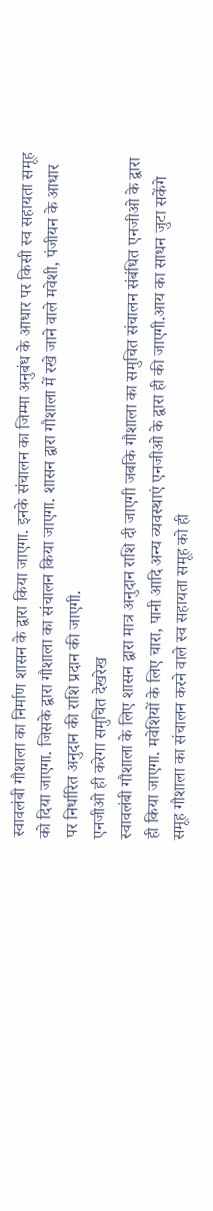स्वावलंबी गौशाला का निर्माण शासन के द्वारा किया जाएगा. इनके संचालन का जिम्मा अनुबंध के आधार पर किसी स्व सहायता समूह को दिया जाएगा. जिसके द्वारा गौशाला का संचालन किया जाएगा. शासन द्वारा गौशाला में रखे जाने वाले मवेशी, पंजीयन के आधार पर निर्धारित अनुदान की राशि प्रदान की जाएगी.
एनजीओ ही करेगा समुचित देखरेख
स्वावलंबी गौशाला के लिए शासन द्वारा मात्र अनुदान राशि दी जाएगी जबकि गौशाला का समुचित संचालन संबंधित एनजीओ के द्वारा ही किया जाएगा. मवेशियों के लिए चारा, पानी आदि अन्य व्यवस्थाएं एनजीओ के द्वारा ही की जाएगी.आय का साधन जुटा सकेंगे समूह गौशाला का संचालन करने वाले स्व सहायता समूह को ही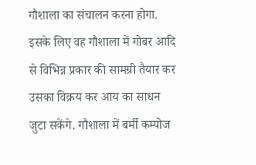गौशाला का संचालन करना होगा. इसके लिए वह गौशाला में गोबर आदि से विभिन्न प्रकार की सामग्री तैयार कर उसका विक्रय कर आय का साधन जुटा सकेंगे. गौशाला में बर्मी कम्पोज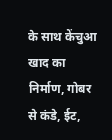के साथ केंचुआ खाद का निर्माण, गोबर से कंडे, ईट,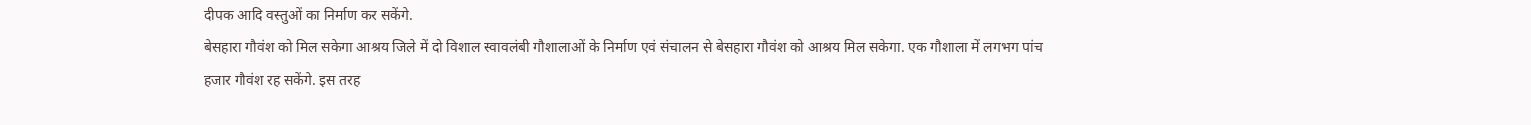दीपक आदि वस्तुओं का निर्माण कर सकेंगे.
बेसहारा गौवंश को मिल सकेगा आश्रय जिले में दो विशाल स्वावलंबी गौशालाओं के निर्माण एवं संचालन से बेसहारा गौवंश को आश्रय मिल सकेगा. एक गौशाला में लगभग पांच हजार गौवंश रह सकेंगे. इस तरह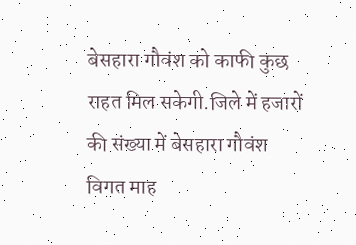बेसहारा गौवंश को काफी कुछ राहत मिल सकेगी.जिले में हजारों की संख्या में बेसहारा गौवंश विगत माह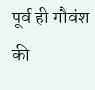पूर्व ही गौवंश की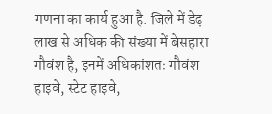गणना का कार्य हुआ है. जिले में डेढ़ लाख से अधिक की संख्या में बेसहारा गौवंश है, इनमें अधिकांशतः गौवंश हाइवे, स्टेट हाइवे,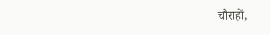चौराहों,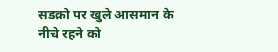सडक़ो पर खुले आसमान के नीचे रहने को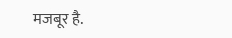मजबूर है.